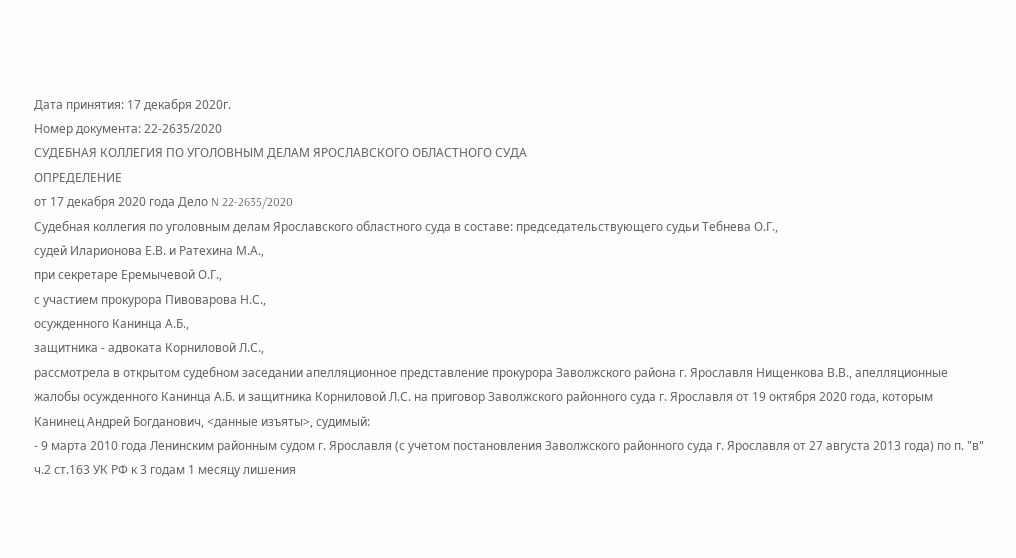Дата принятия: 17 декабря 2020г.
Номер документа: 22-2635/2020
СУДЕБНАЯ КОЛЛЕГИЯ ПО УГОЛОВНЫМ ДЕЛАМ ЯРОСЛАВСКОГО ОБЛАСТНОГО СУДА
ОПРЕДЕЛЕНИЕ
от 17 декабря 2020 года Дело N 22-2635/2020
Судебная коллегия по уголовным делам Ярославского областного суда в составе: председательствующего судьи Тебнева О.Г.,
судей Иларионова Е.В. и Ратехина М.А.,
при секретаре Еремычевой О.Г.,
с участием прокурора Пивоварова Н.С.,
осужденного Канинца А.Б.,
защитника - адвоката Корниловой Л.С.,
рассмотрела в открытом судебном заседании апелляционное представление прокурора Заволжского района г. Ярославля Нищенкова В.В., апелляционные жалобы осужденного Канинца А.Б. и защитника Корниловой Л.С. на приговор Заволжского районного суда г. Ярославля от 19 октября 2020 года, которым
Канинец Андрей Богданович, <данные изъяты>, судимый:
- 9 марта 2010 года Ленинским районным судом г. Ярославля (с учетом постановления Заволжского районного суда г. Ярославля от 27 августа 2013 года) по п. "в" ч.2 ст.163 УК РФ к 3 годам 1 месяцу лишения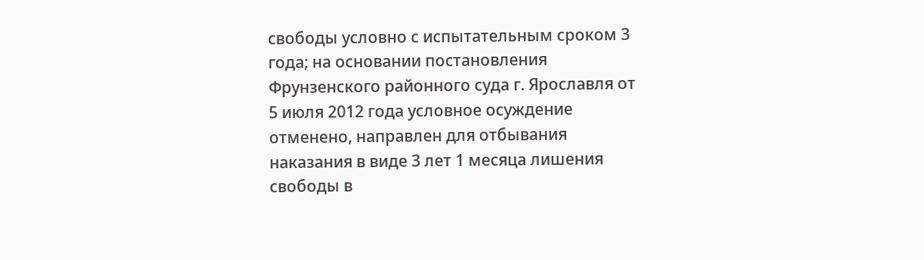свободы условно с испытательным сроком 3 года; на основании постановления Фрунзенского районного суда г. Ярославля от 5 июля 2012 года условное осуждение отменено, направлен для отбывания наказания в виде 3 лет 1 месяца лишения свободы в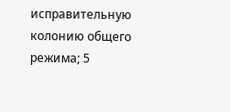исправительную колонию общего режима; 5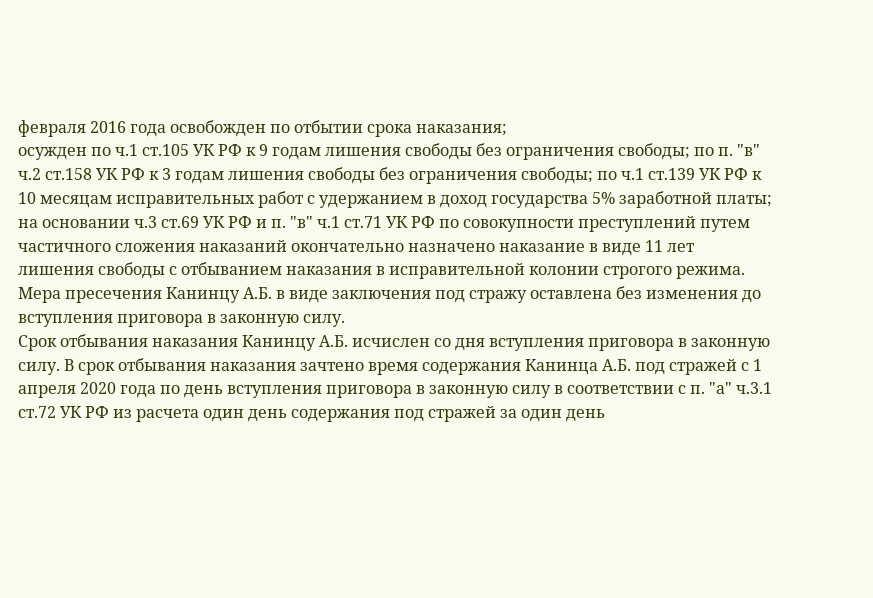февраля 2016 года освобожден по отбытии срока наказания;
осужден по ч.1 ст.105 УК РФ к 9 годам лишения свободы без ограничения свободы; по п. "в" ч.2 ст.158 УК РФ к 3 годам лишения свободы без ограничения свободы; по ч.1 ст.139 УК РФ к 10 месяцам исправительных работ с удержанием в доход государства 5% заработной платы; на основании ч.3 ст.69 УК РФ и п. "в" ч.1 ст.71 УК РФ по совокупности преступлений путем частичного сложения наказаний окончательно назначено наказание в виде 11 лет лишения свободы с отбыванием наказания в исправительной колонии строгого режима.
Мера пресечения Канинцу А.Б. в виде заключения под стражу оставлена без изменения до вступления приговора в законную силу.
Срок отбывания наказания Канинцу А.Б. исчислен со дня вступления приговора в законную силу. В срок отбывания наказания зачтено время содержания Канинца А.Б. под стражей с 1 апреля 2020 года по день вступления приговора в законную силу в соответствии с п. "а" ч.3.1 ст.72 УК РФ из расчета один день содержания под стражей за один день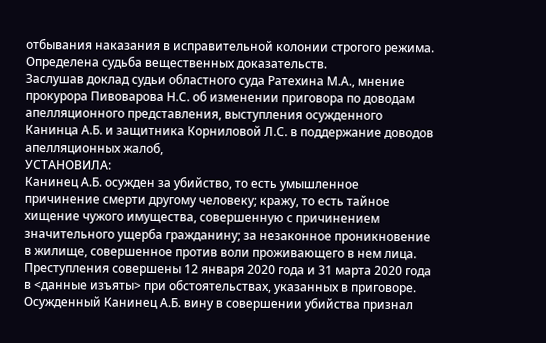отбывания наказания в исправительной колонии строгого режима.
Определена судьба вещественных доказательств.
Заслушав доклад судьи областного суда Ратехина М.А., мнение прокурора Пивоварова Н.С. об изменении приговора по доводам апелляционного представления, выступления осужденного Канинца А.Б. и защитника Корниловой Л.С. в поддержание доводов апелляционных жалоб,
УСТАНОВИЛА:
Канинец А.Б. осужден за убийство, то есть умышленное причинение смерти другому человеку; кражу, то есть тайное хищение чужого имущества, совершенную с причинением значительного ущерба гражданину; за незаконное проникновение в жилище, совершенное против воли проживающего в нем лица.
Преступления совершены 12 января 2020 года и 31 марта 2020 года в <данные изъяты> при обстоятельствах, указанных в приговоре.
Осужденный Канинец А.Б. вину в совершении убийства признал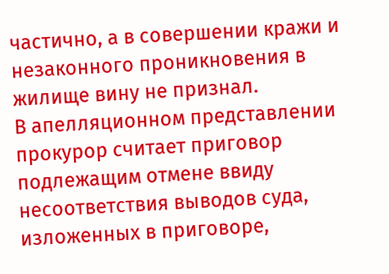частично, а в совершении кражи и незаконного проникновения в жилище вину не признал.
В апелляционном представлении прокурор считает приговор подлежащим отмене ввиду несоответствия выводов суда, изложенных в приговоре,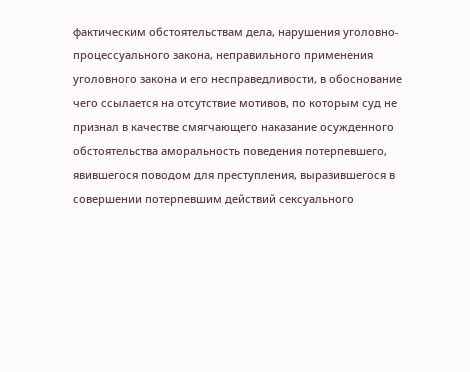фактическим обстоятельствам дела, нарушения уголовно-процессуального закона, неправильного применения уголовного закона и его несправедливости, в обоснование чего ссылается на отсутствие мотивов, по которым суд не признал в качестве смягчающего наказание осужденного обстоятельства аморальность поведения потерпевшего, явившегося поводом для преступления, выразившегося в совершении потерпевшим действий сексуального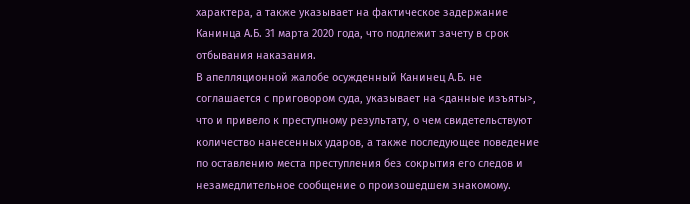характера, а также указывает на фактическое задержание Канинца А.Б. 31 марта 2020 года, что подлежит зачету в срок отбывания наказания.
В апелляционной жалобе осужденный Канинец А.Б. не соглашается с приговором суда, указывает на <данные изъяты>, что и привело к преступному результату, о чем свидетельствуют количество нанесенных ударов, а также последующее поведение по оставлению места преступления без сокрытия его следов и незамедлительное сообщение о произошедшем знакомому.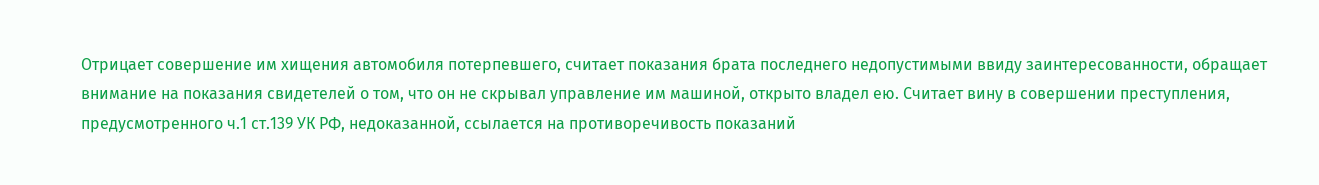Отрицает совершение им хищения автомобиля потерпевшего, считает показания брата последнего недопустимыми ввиду заинтересованности, обращает внимание на показания свидетелей о том, что он не скрывал управление им машиной, открыто владел ею. Считает вину в совершении преступления, предусмотренного ч.1 ст.139 УК РФ, недоказанной, ссылается на противоречивость показаний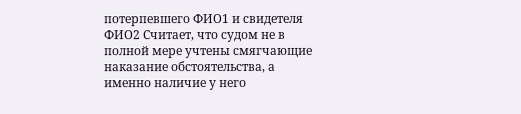потерпевшего ФИО1 и свидетеля ФИО2 Считает, что судом не в полной мере учтены смягчающие наказание обстоятельства, а именно наличие у него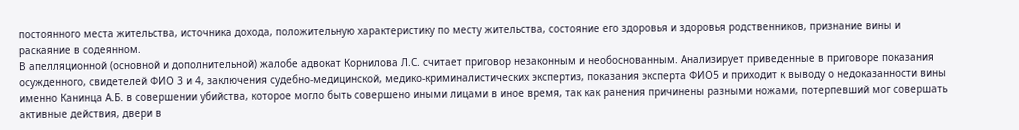постоянного места жительства, источника дохода, положительную характеристику по месту жительства, состояние его здоровья и здоровья родственников, признание вины и раскаяние в содеянном.
В апелляционной (основной и дополнительной) жалобе адвокат Корнилова Л.С. считает приговор незаконным и необоснованным. Анализирует приведенные в приговоре показания осужденного, свидетелей ФИО 3 и 4, заключения судебно-медицинской, медико-криминалистических экспертиз, показания эксперта ФИО5 и приходит к выводу о недоказанности вины именно Канинца А.Б. в совершении убийства, которое могло быть совершено иными лицами в иное время, так как ранения причинены разными ножами, потерпевший мог совершать активные действия, двери в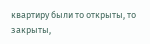квартиру были то открыты, то закрыты,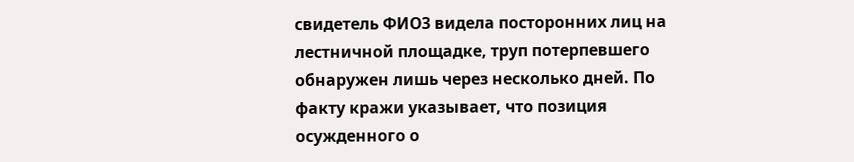свидетель ФИО3 видела посторонних лиц на лестничной площадке, труп потерпевшего обнаружен лишь через несколько дней. По факту кражи указывает, что позиция осужденного о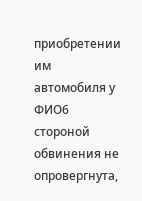приобретении им автомобиля у ФИО6 стороной обвинения не опровергнута,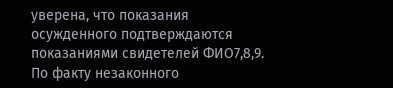уверена, что показания осужденного подтверждаются показаниями свидетелей ФИО7,8,9. По факту незаконного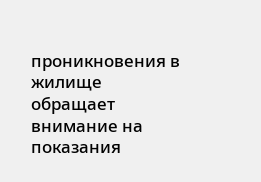проникновения в жилище обращает внимание на показания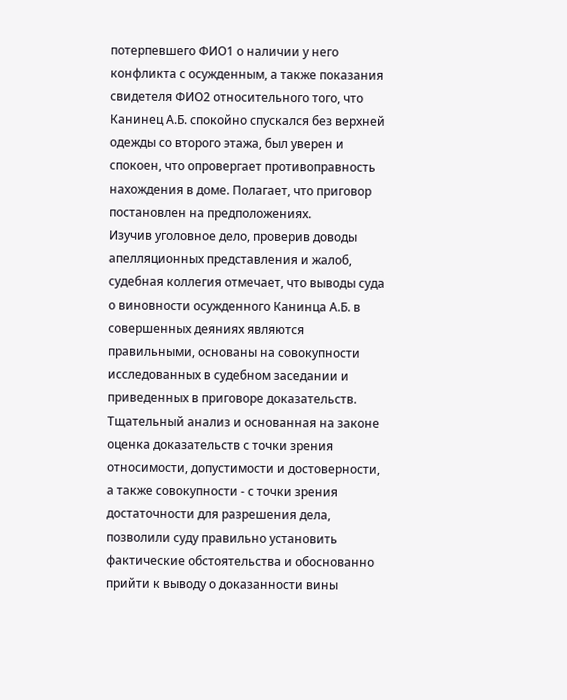потерпевшего ФИО1 о наличии у него конфликта с осужденным, а также показания свидетеля ФИО2 относительного того, что Канинец А.Б. спокойно спускался без верхней одежды со второго этажа, был уверен и спокоен, что опровергает противоправность нахождения в доме. Полагает, что приговор постановлен на предположениях.
Изучив уголовное дело, проверив доводы апелляционных представления и жалоб, судебная коллегия отмечает, что выводы суда о виновности осужденного Канинца А.Б. в совершенных деяниях являются правильными, основаны на совокупности исследованных в судебном заседании и приведенных в приговоре доказательств.
Тщательный анализ и основанная на законе оценка доказательств с точки зрения относимости, допустимости и достоверности, а также совокупности - с точки зрения достаточности для разрешения дела, позволили суду правильно установить фактические обстоятельства и обоснованно прийти к выводу о доказанности вины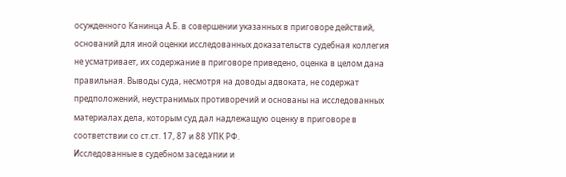осужденного Канинца А.Б. в совершении указанных в приговоре действий, оснований для иной оценки исследованных доказательств судебная коллегия не усматривает, их содержание в приговоре приведено, оценка в целом дана правильная. Выводы суда, несмотря на доводы адвоката, не содержат предположений, неустранимых противоречий и основаны на исследованных материалах дела, которым суд дал надлежащую оценку в приговоре в соответствии со ст.ст. 17, 87 и 88 УПК РФ.
Исследованные в судебном заседании и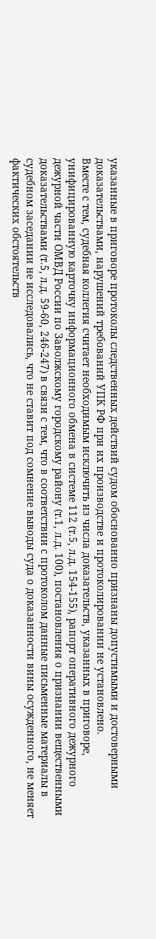указанные в приговоре протоколы следственных действий судом обоснованно признаны допустимыми и достоверными доказательствами, нарушений требований УПК РФ при их производстве и протоколировании не установлено.
Вместе с тем, судебная коллегия считает необходимым исключить из числа доказательств, указанных в приговоре, унифицированную карточку информационного обмена в системе 112 (т.5, л.д. 154-155), рапорт оперативного дежурного дежурной части ОМВД России по Заволжскому городскому району (т.1, л.д. 100), постановления о признании вещественными доказательствами (т.5, л.д. 59-60, 246-247) в связи с тем, что в соответствии с протоколом данные письменные материалы в судебном заседании не исследовались, что не ставит под сомнение выводы суда о доказанности вины осужденного, не меняет фактических обстоятельств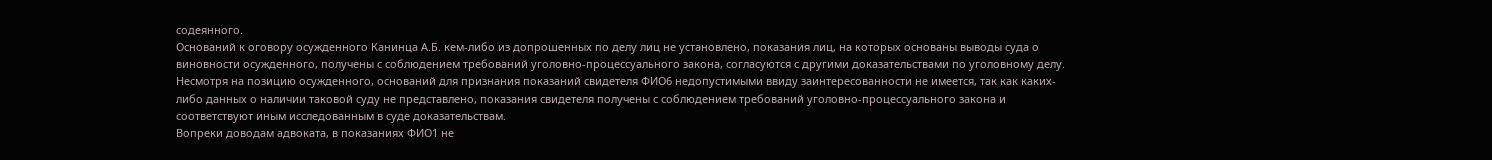содеянного.
Оснований к оговору осужденного Канинца А.Б. кем-либо из допрошенных по делу лиц не установлено, показания лиц, на которых основаны выводы суда о виновности осужденного, получены с соблюдением требований уголовно-процессуального закона, согласуются с другими доказательствами по уголовному делу.
Несмотря на позицию осужденного, оснований для признания показаний свидетеля ФИО6 недопустимыми ввиду заинтересованности не имеется, так как каких-либо данных о наличии таковой суду не представлено, показания свидетеля получены с соблюдением требований уголовно-процессуального закона и соответствуют иным исследованным в суде доказательствам.
Вопреки доводам адвоката, в показаниях ФИО1 не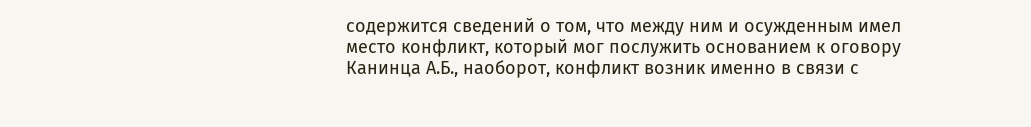содержится сведений о том, что между ним и осужденным имел место конфликт, который мог послужить основанием к оговору Канинца А.Б., наоборот, конфликт возник именно в связи с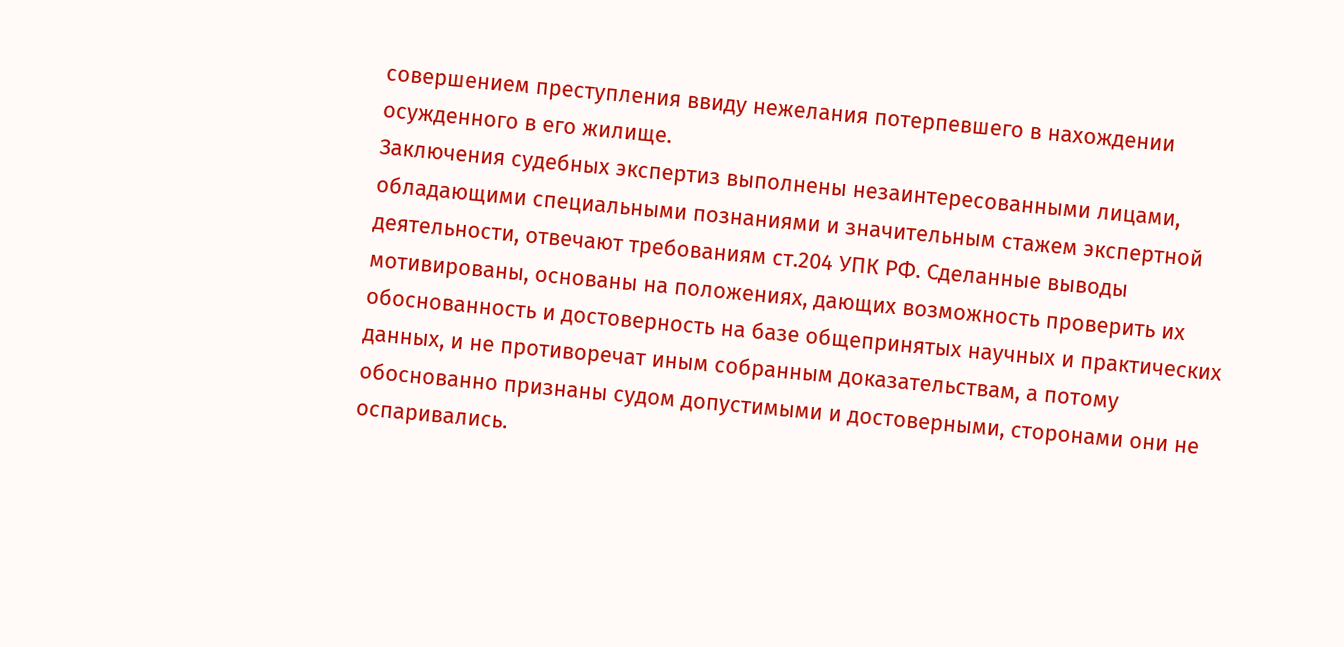совершением преступления ввиду нежелания потерпевшего в нахождении осужденного в его жилище.
Заключения судебных экспертиз выполнены незаинтересованными лицами, обладающими специальными познаниями и значительным стажем экспертной деятельности, отвечают требованиям ст.204 УПК РФ. Сделанные выводы мотивированы, основаны на положениях, дающих возможность проверить их обоснованность и достоверность на базе общепринятых научных и практических данных, и не противоречат иным собранным доказательствам, а потому обоснованно признаны судом допустимыми и достоверными, сторонами они не оспаривались.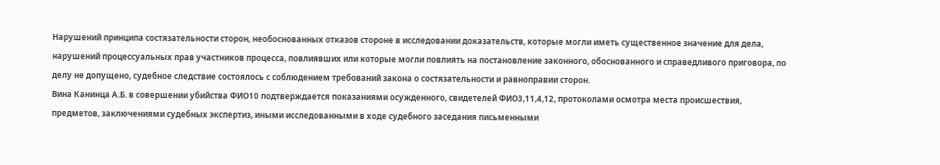Нарушений принципа состязательности сторон, необоснованных отказов стороне в исследовании доказательств, которые могли иметь существенное значение для дела, нарушений процессуальных прав участников процесса, повлиявших или которые могли повлиять на постановление законного, обоснованного и справедливого приговора, по делу не допущено, судебное следствие состоялось с соблюдением требований закона о состязательности и равноправии сторон.
Вина Канинца А.Б. в совершении убийства ФИО10 подтверждается показаниями осужденного, свидетелей ФИО3,11,4,12, протоколами осмотра места происшествия, предметов, заключениями судебных экспертиз, иными исследованными в ходе судебного заседания письменными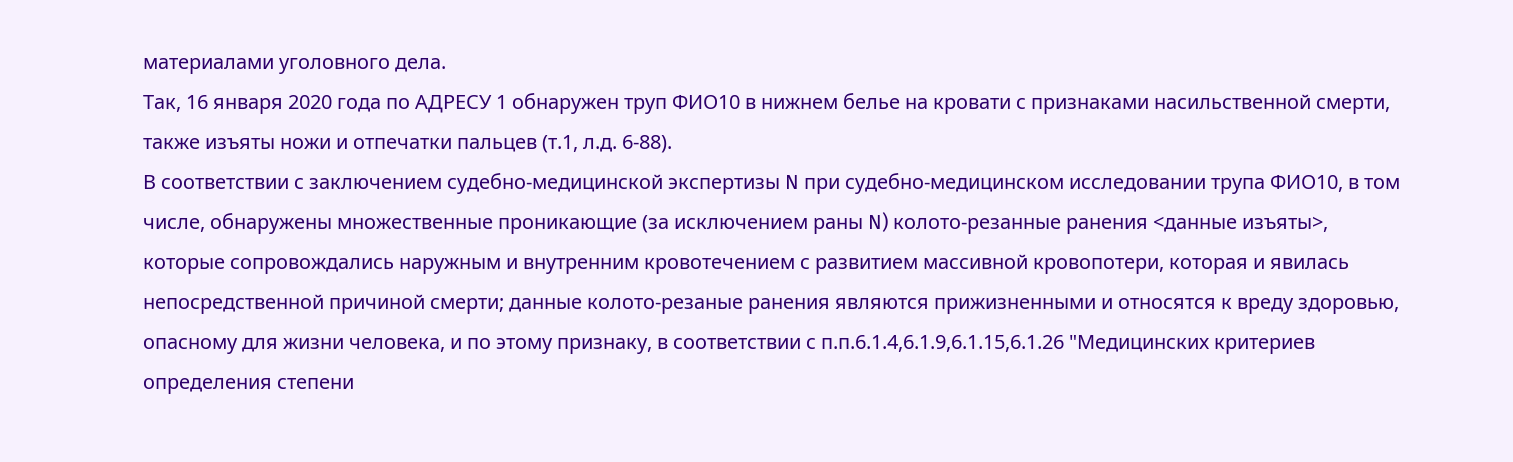материалами уголовного дела.
Так, 16 января 2020 года по АДРЕСУ 1 обнаружен труп ФИО10 в нижнем белье на кровати с признаками насильственной смерти, также изъяты ножи и отпечатки пальцев (т.1, л.д. 6-88).
В соответствии с заключением судебно-медицинской экспертизы N при судебно-медицинском исследовании трупа ФИО10, в том числе, обнаружены множественные проникающие (за исключением раны N) колото-резанные ранения <данные изъяты>, которые сопровождались наружным и внутренним кровотечением с развитием массивной кровопотери, которая и явилась непосредственной причиной смерти; данные колото-резаные ранения являются прижизненными и относятся к вреду здоровью, опасному для жизни человека, и по этому признаку, в соответствии с п.п.6.1.4,6.1.9,6.1.15,6.1.26 "Медицинских критериев определения степени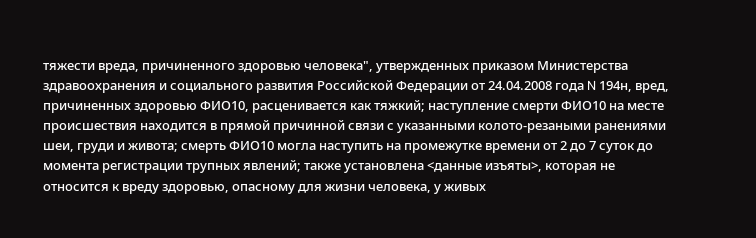тяжести вреда, причиненного здоровью человека", утвержденных приказом Министерства здравоохранения и социального развития Российской Федерации от 24.04.2008 года N 194н, вред, причиненных здоровью ФИО10, расценивается как тяжкий; наступление смерти ФИО10 на месте происшествия находится в прямой причинной связи с указанными колото-резаными ранениями шеи, груди и живота; смерть ФИО10 могла наступить на промежутке времени от 2 до 7 суток до момента регистрации трупных явлений; также установлена <данные изъяты>, которая не относится к вреду здоровью, опасному для жизни человека, у живых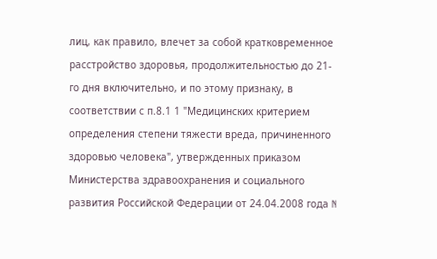лиц, как правило, влечет за собой кратковременное расстройство здоровья, продолжительностью до 21-го дня включительно, и по этому признаку, в соответствии с п.8.1 1 "Медицинских критерием определения степени тяжести вреда, причиненного здоровью человека", утвержденных приказом Министерства здравоохранения и социального развития Российской Федерации от 24.04.2008 года N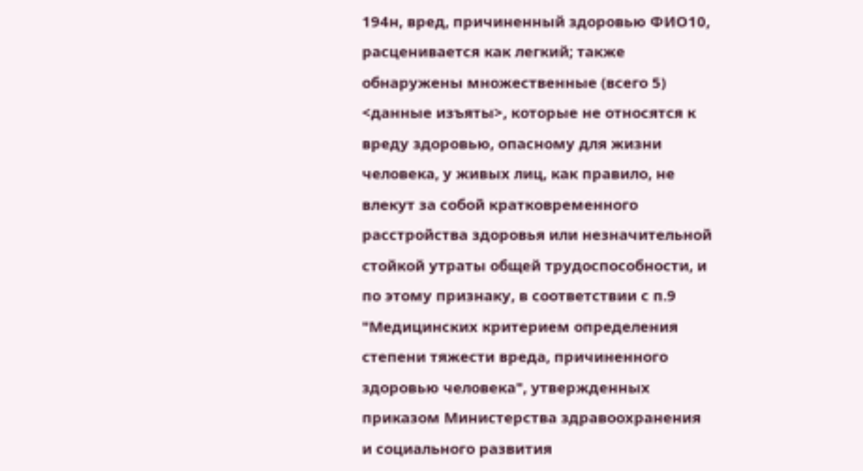194н, вред, причиненный здоровью ФИО10, расценивается как легкий; также обнаружены множественные (всего 5) <данные изъяты>, которые не относятся к вреду здоровью, опасному для жизни человека, у живых лиц, как правило, не влекут за собой кратковременного расстройства здоровья или незначительной стойкой утраты общей трудоспособности, и по этому признаку, в соответствии с п.9 "Медицинских критерием определения степени тяжести вреда, причиненного здоровью человека", утвержденных приказом Министерства здравоохранения и социального развития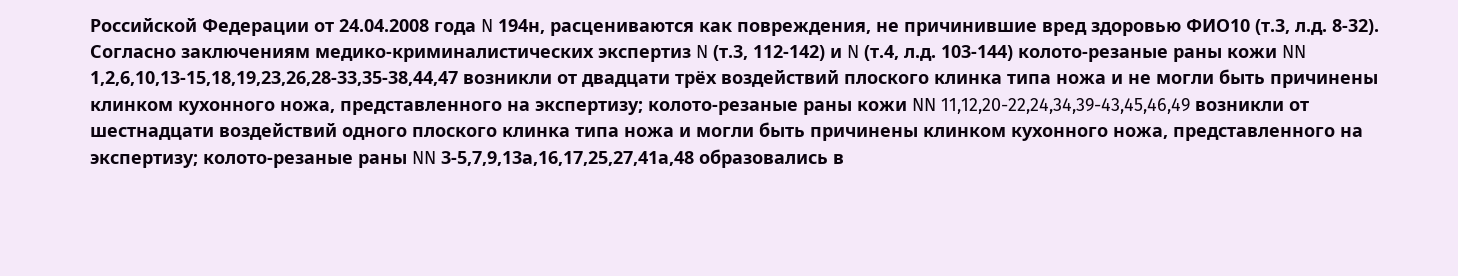Российской Федерации от 24.04.2008 года N 194н, расцениваются как повреждения, не причинившие вред здоровью ФИО10 (т.3, л.д. 8-32).
Согласно заключениям медико-криминалистических экспертиз N (т.3, 112-142) и N (т.4, л.д. 103-144) колото-резаные раны кожи NN 1,2,6,10,13-15,18,19,23,26,28-33,35-38,44,47 возникли от двадцати трёх воздействий плоского клинка типа ножа и не могли быть причинены клинком кухонного ножа, представленного на экспертизу; колото-резаные раны кожи NN 11,12,20-22,24,34,39-43,45,46,49 возникли от шестнадцати воздействий одного плоского клинка типа ножа и могли быть причинены клинком кухонного ножа, представленного на экспертизу; колото-резаные раны NN 3-5,7,9,13а,16,17,25,27,41а,48 образовались в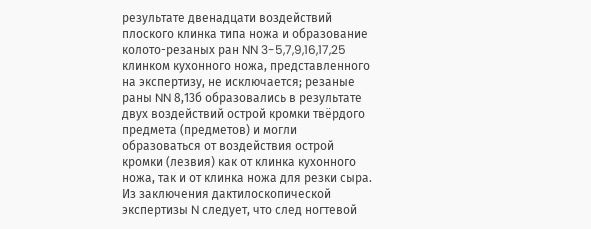результате двенадцати воздействий плоского клинка типа ножа и образование колото-резаных ран NN 3-5,7,9,16,17,25 клинком кухонного ножа, представленного на экспертизу, не исключается; резаные раны NN 8,13б образовались в результате двух воздействий острой кромки твёрдого предмета (предметов) и могли образоваться от воздействия острой кромки (лезвия) как от клинка кухонного ножа, так и от клинка ножа для резки сыра.
Из заключения дактилоскопической экспертизы N следует, что след ногтевой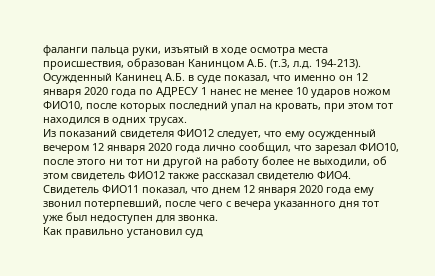фаланги пальца руки, изъятый в ходе осмотра места происшествия, образован Канинцом А.Б. (т.3, л.д. 194-213).
Осужденный Канинец А.Б. в суде показал, что именно он 12 января 2020 года по АДРЕСУ 1 нанес не менее 10 ударов ножом ФИО10, после которых последний упал на кровать, при этом тот находился в одних трусах.
Из показаний свидетеля ФИО12 следует, что ему осужденный вечером 12 января 2020 года лично сообщил, что зарезал ФИО10, после этого ни тот ни другой на работу более не выходили, об этом свидетель ФИО12 также рассказал свидетелю ФИО4.
Свидетель ФИО11 показал, что днем 12 января 2020 года ему звонил потерпевший, после чего с вечера указанного дня тот уже был недоступен для звонка.
Как правильно установил суд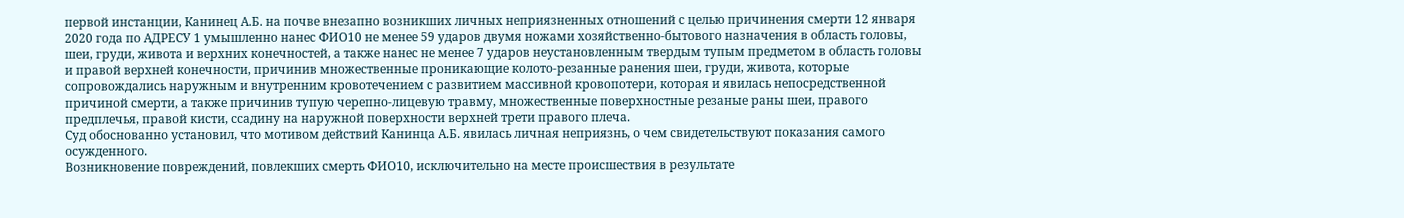первой инстанции, Канинец А.Б. на почве внезапно возникших личных неприязненных отношений с целью причинения смерти 12 января 2020 года по АДРЕСУ 1 умышленно нанес ФИО10 не менее 59 ударов двумя ножами хозяйственно-бытового назначения в область головы, шеи, груди, живота и верхних конечностей, а также нанес не менее 7 ударов неустановленным твердым тупым предметом в область головы и правой верхней конечности, причинив множественные проникающие колото-резанные ранения шеи, груди, живота, которые сопровождались наружным и внутренним кровотечением с развитием массивной кровопотери, которая и явилась непосредственной причиной смерти, а также причинив тупую черепно-лицевую травму, множественные поверхностные резаные раны шеи, правого предплечья, правой кисти, ссадину на наружной поверхности верхней трети правого плеча.
Суд обоснованно установил, что мотивом действий Канинца А.Б. явилась личная неприязнь, о чем свидетельствуют показания самого осужденного.
Возникновение повреждений, повлекших смерть ФИО10, исключительно на месте происшествия в результате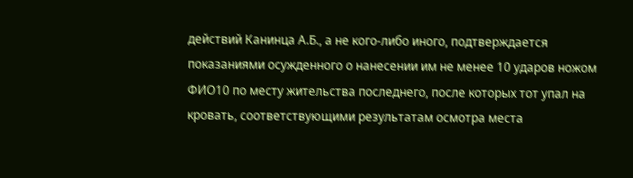действий Канинца А.Б., а не кого-либо иного, подтверждается показаниями осужденного о нанесении им не менее 10 ударов ножом ФИО10 по месту жительства последнего, после которых тот упал на кровать, соответствующими результатам осмотра места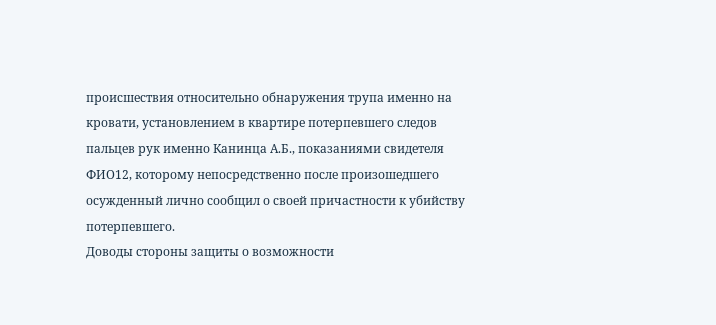происшествия относительно обнаружения трупа именно на кровати, установлением в квартире потерпевшего следов пальцев рук именно Канинца А.Б., показаниями свидетеля ФИО12, которому непосредственно после произошедшего осужденный лично сообщил о своей причастности к убийству потерпевшего.
Доводы стороны защиты о возможности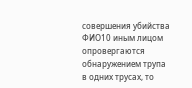совершения убийства ФИО10 иным лицом опровергаются обнаружением трупа в одних трусах, то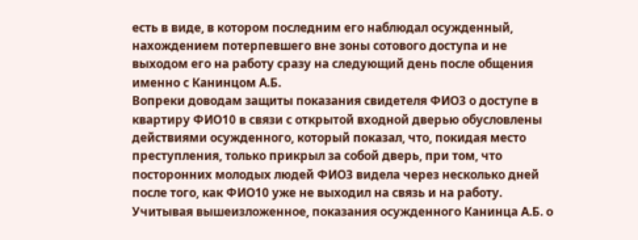есть в виде, в котором последним его наблюдал осужденный, нахождением потерпевшего вне зоны сотового доступа и не выходом его на работу сразу на следующий день после общения именно с Канинцом А.Б.
Вопреки доводам защиты показания свидетеля ФИО3 о доступе в квартиру ФИО10 в связи с открытой входной дверью обусловлены действиями осужденного, который показал, что, покидая место преступления, только прикрыл за собой дверь, при том, что посторонних молодых людей ФИО3 видела через несколько дней после того, как ФИО10 уже не выходил на связь и на работу.
Учитывая вышеизложенное, показания осужденного Канинца А.Б. о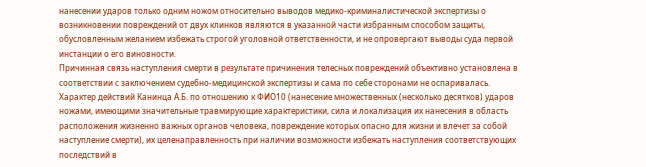нанесении ударов только одним ножом относительно выводов медико-криминалистической экспертизы о возникновении повреждений от двух клинков являются в указанной части избранным способом защиты, обусловленным желанием избежать строгой уголовной ответственности, и не опровергают выводы суда первой инстанции о его виновности.
Причинная связь наступления смерти в результате причинения телесных повреждений объективно установлена в соответствии с заключением судебно-медицинской экспертизы и сама по себе сторонами не оспаривалась.
Характер действий Канинца А.Б. по отношению к ФИО10 (нанесение множественных (несколько десятков) ударов ножами, имеющими значительные травмирующие характеристики, сила и локализация их нанесения в область расположения жизненно важных органов человека, повреждение которых опасно для жизни и влечет за собой наступление смерти), их целенаправленность при наличии возможности избежать наступления соответствующих последствий в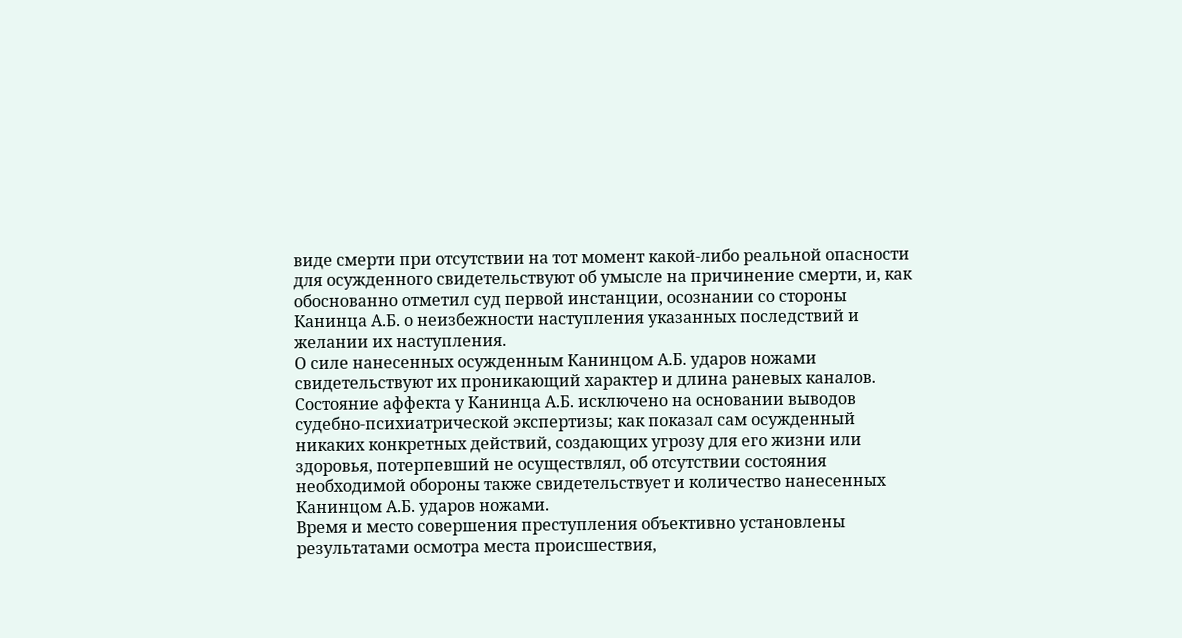виде смерти при отсутствии на тот момент какой-либо реальной опасности для осужденного свидетельствуют об умысле на причинение смерти, и, как обоснованно отметил суд первой инстанции, осознании со стороны Канинца А.Б. о неизбежности наступления указанных последствий и желании их наступления.
О силе нанесенных осужденным Канинцом А.Б. ударов ножами свидетельствуют их проникающий характер и длина раневых каналов.
Состояние аффекта у Канинца А.Б. исключено на основании выводов судебно-психиатрической экспертизы; как показал сам осужденный никаких конкретных действий, создающих угрозу для его жизни или здоровья, потерпевший не осуществлял, об отсутствии состояния необходимой обороны также свидетельствует и количество нанесенных Канинцом А.Б. ударов ножами.
Время и место совершения преступления объективно установлены результатами осмотра места происшествия,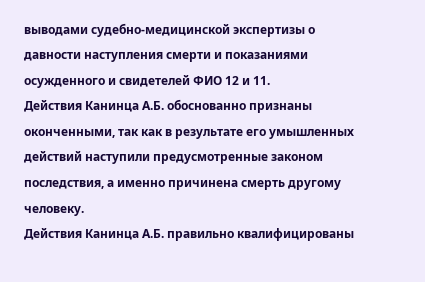выводами судебно-медицинской экспертизы о давности наступления смерти и показаниями осужденного и свидетелей ФИО 12 и 11.
Действия Канинца А.Б. обоснованно признаны оконченными, так как в результате его умышленных действий наступили предусмотренные законом последствия, а именно причинена смерть другому человеку.
Действия Канинца А.Б. правильно квалифицированы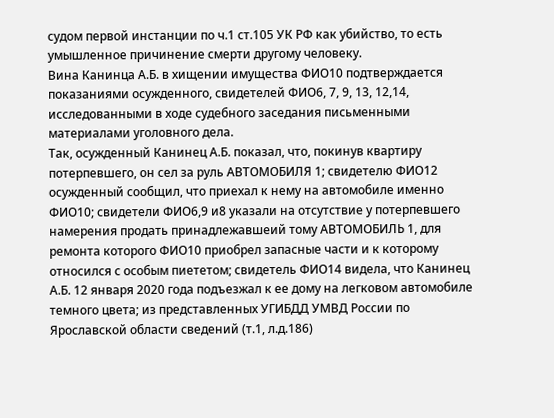судом первой инстанции по ч.1 ст.105 УК РФ как убийство, то есть умышленное причинение смерти другому человеку.
Вина Канинца А.Б. в хищении имущества ФИО10 подтверждается показаниями осужденного, свидетелей ФИО6, 7, 9, 13, 12,14, исследованными в ходе судебного заседания письменными материалами уголовного дела.
Так, осужденный Канинец А.Б. показал, что, покинув квартиру потерпевшего, он сел за руль АВТОМОБИЛЯ 1; свидетелю ФИО12 осужденный сообщил, что приехал к нему на автомобиле именно ФИО10; свидетели ФИО6,9 и8 указали на отсутствие у потерпевшего намерения продать принадлежавшеий тому АВТОМОБИЛЬ 1, для ремонта которого ФИО10 приобрел запасные части и к которому относился с особым пиететом; свидетель ФИО14 видела, что Канинец А.Б. 12 января 2020 года подъезжал к ее дому на легковом автомобиле темного цвета; из представленных УГИБДД УМВД России по Ярославской области сведений (т.1, л.д.186)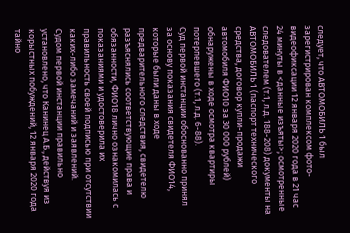следует, что АВТОМОБИЛЬ 1 был зарегистрирован комплексом фото-видеофиксации 12 января 2020 года в 21 час 24 минуты в <данные изъяты>; осмотренные следователем (т.1, л.д. 188-208) документы на АВТОМОБИЛЬ 1 (паспорт технического средства, договор купли-продажи автомобиля ФИО10 за 30 000 рублей) обнаружены в ходе осмотра квартиры потерпевшего (т.1, л.д. 6-88).
Суд первой инстанции обоснованно принял за основу показания свидетеля ФИО14, которые были даны в ходе предварительного следствия, свидетелю разъяснялись соответствующие права и обязанности, ФИО18 лично ознакомилась с показаниями и удостоверила их правильность своей подписью при отсутствии каких-либо замечаний и заявлений.
Судом первой инстанции правильно установлено, что Канинец А.Б., действуя из корыстных побуждений, 12 января 2020 года тайно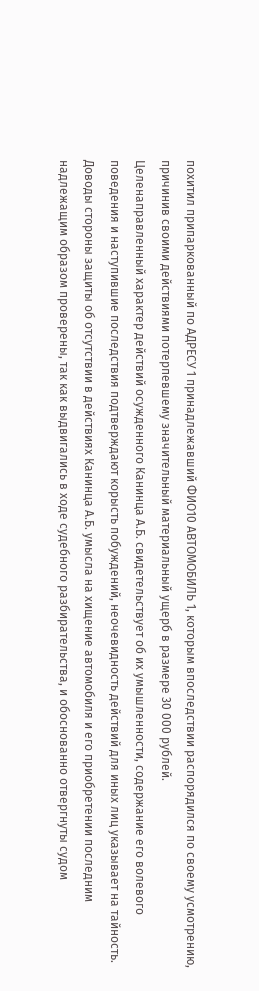похитил припаркованный по АДРЕСУ 1 принадлежавший ФИО10 АВТОМОБИЛЬ 1, которым впоследствии распорядился по своему усмотрению, причинив своими действиями потерпевшему значительный материальный ущерб в размере 30 000 рублей.
Целенаправленный характер действий осужденного Канинца А.Б. свидетельствует об их умышленности, содержание его волевого поведения и наступившие последствия подтверждают корысть побуждений, неочевидность действий для иных лиц указывает на тайность.
Доводы стороны защиты об отсутствии в действиях Канинца А.Б. умысла на хищение автомобиля и его приобретении последним надлежащим образом проверены, так как выдвигались в ходе судебного разбирательства, и обоснованно отвергнуты судом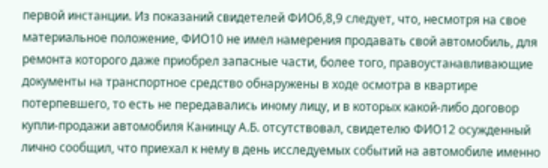первой инстанции. Из показаний свидетелей ФИО6,8,9 следует, что, несмотря на свое материальное положение, ФИО10 не имел намерения продавать свой автомобиль, для ремонта которого даже приобрел запасные части, более того, правоустанавливающие документы на транспортное средство обнаружены в ходе осмотра в квартире потерпевшего, то есть не передавались иному лицу, и в которых какой-либо договор купли-продажи автомобиля Канинцу А.Б. отсутствовал, свидетелю ФИО12 осужденный лично сообщил, что приехал к нему в день исследуемых событий на автомобиле именно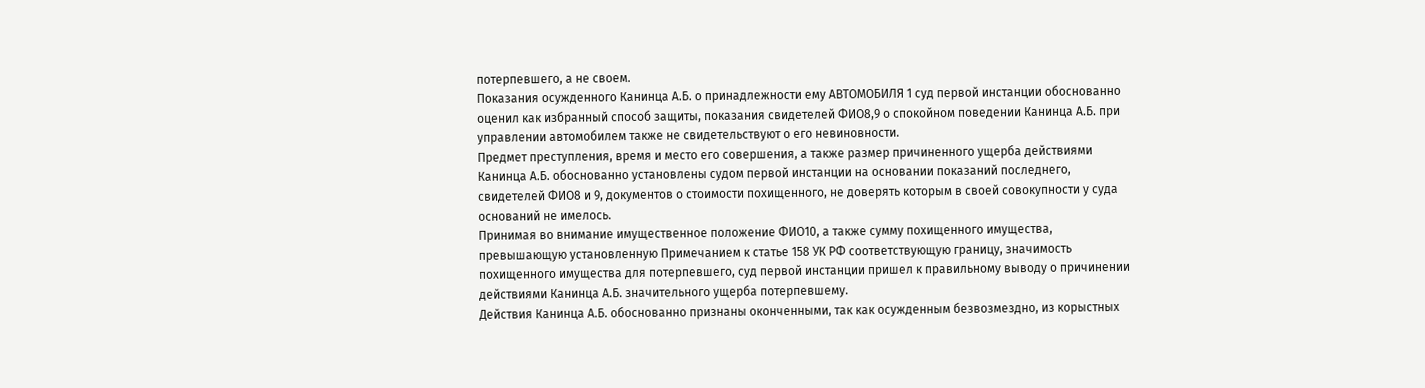потерпевшего, а не своем.
Показания осужденного Канинца А.Б. о принадлежности ему АВТОМОБИЛЯ 1 суд первой инстанции обоснованно оценил как избранный способ защиты, показания свидетелей ФИО8,9 о спокойном поведении Канинца А.Б. при управлении автомобилем также не свидетельствуют о его невиновности.
Предмет преступления, время и место его совершения, а также размер причиненного ущерба действиями Канинца А.Б. обоснованно установлены судом первой инстанции на основании показаний последнего, свидетелей ФИО8 и 9, документов о стоимости похищенного, не доверять которым в своей совокупности у суда оснований не имелось.
Принимая во внимание имущественное положение ФИО10, а также сумму похищенного имущества, превышающую установленную Примечанием к статье 158 УК РФ соответствующую границу, значимость похищенного имущества для потерпевшего, суд первой инстанции пришел к правильному выводу о причинении действиями Канинца А.Б. значительного ущерба потерпевшему.
Действия Канинца А.Б. обоснованно признаны оконченными, так как осужденным безвозмездно, из корыстных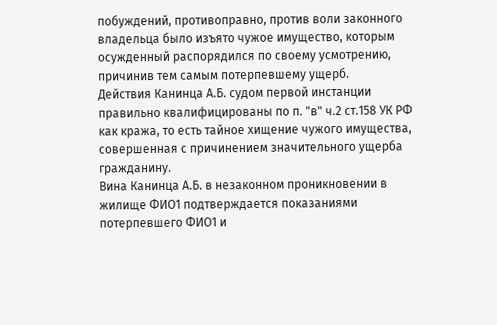побуждений, противоправно, против воли законного владельца было изъято чужое имущество, которым осужденный распорядился по своему усмотрению, причинив тем самым потерпевшему ущерб.
Действия Канинца А.Б. судом первой инстанции правильно квалифицированы по п. "в" ч.2 ст.158 УК РФ как кража, то есть тайное хищение чужого имущества, совершенная с причинением значительного ущерба гражданину.
Вина Канинца А.Б. в незаконном проникновении в жилище ФИО1 подтверждается показаниями потерпевшего ФИО1 и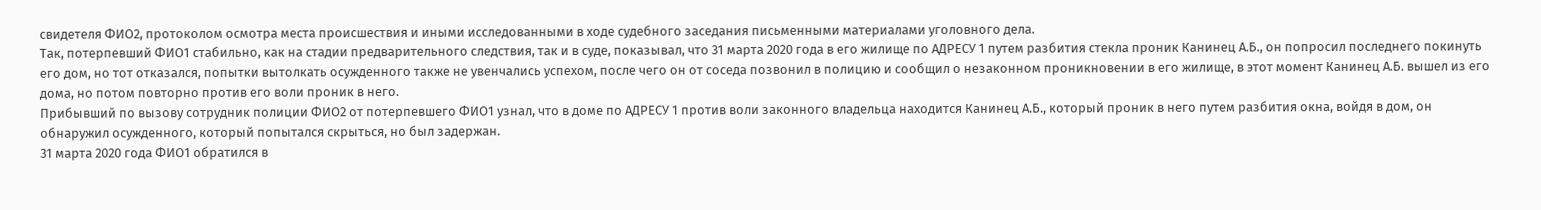свидетеля ФИО2, протоколом осмотра места происшествия и иными исследованными в ходе судебного заседания письменными материалами уголовного дела.
Так, потерпевший ФИО1 стабильно, как на стадии предварительного следствия, так и в суде, показывал, что 31 марта 2020 года в его жилище по АДРЕСУ 1 путем разбития стекла проник Канинец А.Б., он попросил последнего покинуть его дом, но тот отказался, попытки вытолкать осужденного также не увенчались успехом, после чего он от соседа позвонил в полицию и сообщил о незаконном проникновении в его жилище, в этот момент Канинец А.Б. вышел из его дома, но потом повторно против его воли проник в него.
Прибывший по вызову сотрудник полиции ФИО2 от потерпевшего ФИО1 узнал, что в доме по АДРЕСУ 1 против воли законного владельца находится Канинец А.Б., который проник в него путем разбития окна, войдя в дом, он обнаружил осужденного, который попытался скрыться, но был задержан.
31 марта 2020 года ФИО1 обратился в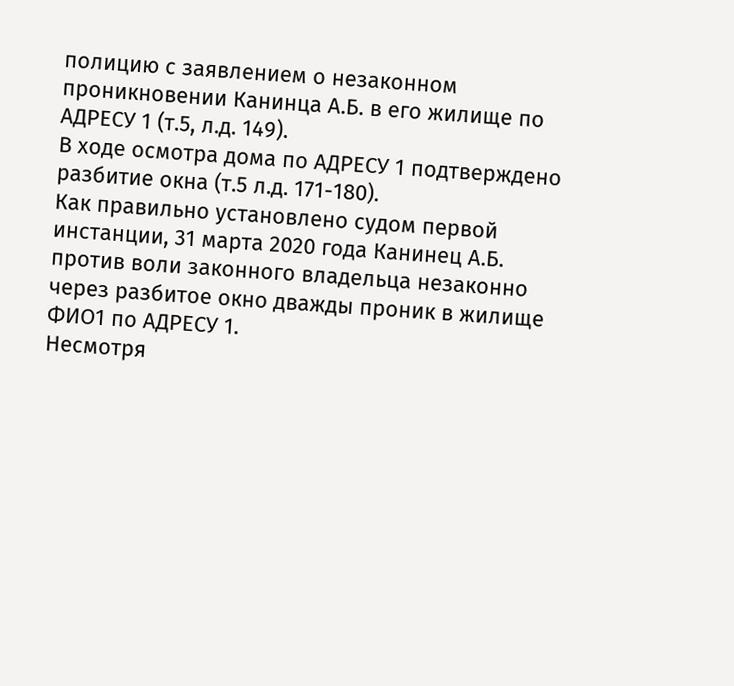полицию с заявлением о незаконном проникновении Канинца А.Б. в его жилище по АДРЕСУ 1 (т.5, л.д. 149).
В ходе осмотра дома по АДРЕСУ 1 подтверждено разбитие окна (т.5 л.д. 171-180).
Как правильно установлено судом первой инстанции, 31 марта 2020 года Канинец А.Б. против воли законного владельца незаконно через разбитое окно дважды проник в жилище ФИО1 по АДРЕСУ 1.
Несмотря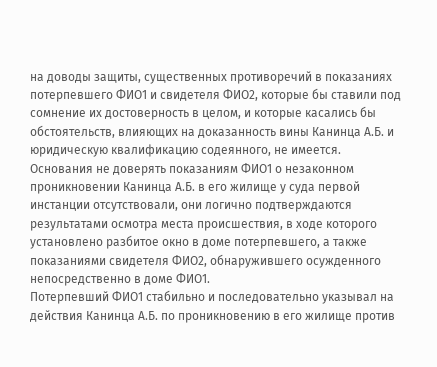на доводы защиты, существенных противоречий в показаниях потерпевшего ФИО1 и свидетеля ФИО2, которые бы ставили под сомнение их достоверность в целом, и которые касались бы обстоятельств, влияющих на доказанность вины Канинца А.Б. и юридическую квалификацию содеянного, не имеется.
Основания не доверять показаниям ФИО1 о незаконном проникновении Канинца А.Б. в его жилище у суда первой инстанции отсутствовали, они логично подтверждаются результатами осмотра места происшествия, в ходе которого установлено разбитое окно в доме потерпевшего, а также показаниями свидетеля ФИО2, обнаружившего осужденного непосредственно в доме ФИО1.
Потерпевший ФИО1 стабильно и последовательно указывал на действия Канинца А.Б. по проникновению в его жилище против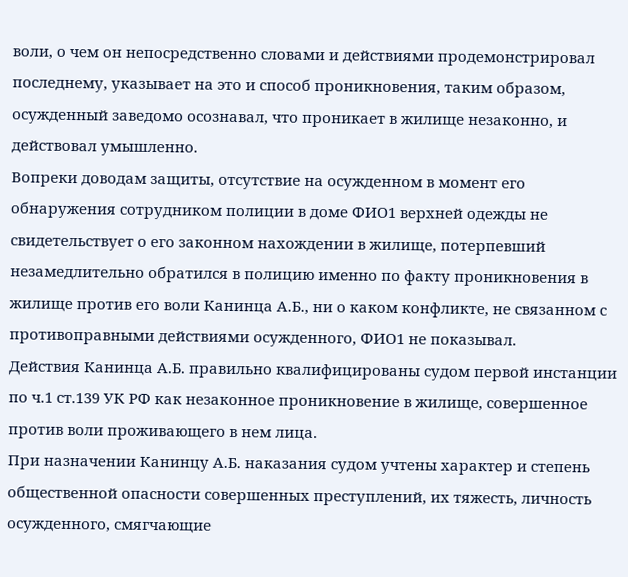воли, о чем он непосредственно словами и действиями продемонстрировал последнему, указывает на это и способ проникновения, таким образом, осужденный заведомо осознавал, что проникает в жилище незаконно, и действовал умышленно.
Вопреки доводам защиты, отсутствие на осужденном в момент его обнаружения сотрудником полиции в доме ФИО1 верхней одежды не свидетельствует о его законном нахождении в жилище, потерпевший незамедлительно обратился в полицию именно по факту проникновения в жилище против его воли Канинца А.Б., ни о каком конфликте, не связанном с противоправными действиями осужденного, ФИО1 не показывал.
Действия Канинца А.Б. правильно квалифицированы судом первой инстанции по ч.1 ст.139 УК РФ как незаконное проникновение в жилище, совершенное против воли проживающего в нем лица.
При назначении Канинцу А.Б. наказания судом учтены характер и степень общественной опасности совершенных преступлений, их тяжесть, личность осужденного, смягчающие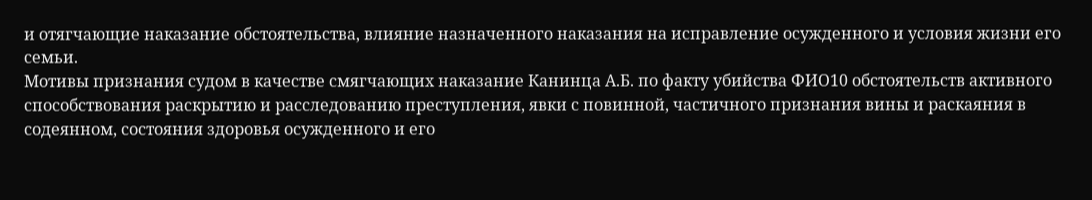и отягчающие наказание обстоятельства, влияние назначенного наказания на исправление осужденного и условия жизни его семьи.
Мотивы признания судом в качестве смягчающих наказание Канинца А.Б. по факту убийства ФИО10 обстоятельств активного способствования раскрытию и расследованию преступления, явки с повинной, частичного признания вины и раскаяния в содеянном, состояния здоровья осужденного и его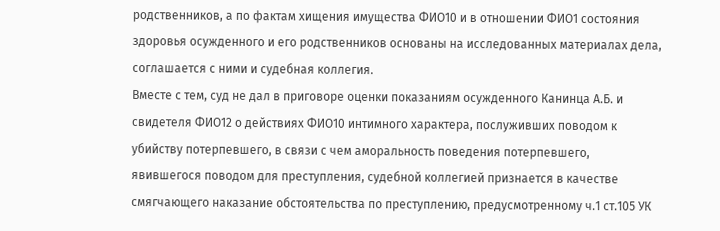родственников, а по фактам хищения имущества ФИО10 и в отношении ФИО1 состояния здоровья осужденного и его родственников основаны на исследованных материалах дела, соглашается с ними и судебная коллегия.
Вместе с тем, суд не дал в приговоре оценки показаниям осужденного Канинца А.Б. и свидетеля ФИО12 о действиях ФИО10 интимного характера, послуживших поводом к убийству потерпевшего, в связи с чем аморальность поведения потерпевшего, явившегося поводом для преступления, судебной коллегией признается в качестве смягчающего наказание обстоятельства по преступлению, предусмотренному ч.1 ст.105 УК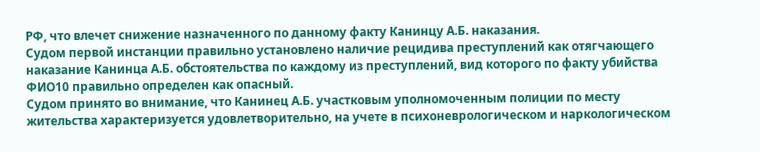РФ, что влечет снижение назначенного по данному факту Канинцу А.Б. наказания.
Судом первой инстанции правильно установлено наличие рецидива преступлений как отягчающего наказание Канинца А.Б. обстоятельства по каждому из преступлений, вид которого по факту убийства ФИО10 правильно определен как опасный.
Судом принято во внимание, что Канинец А.Б. участковым уполномоченным полиции по месту жительства характеризуется удовлетворительно, на учете в психоневрологическом и наркологическом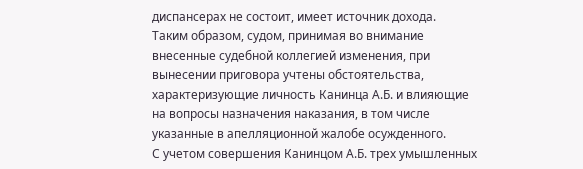диспансерах не состоит, имеет источник дохода.
Таким образом, судом, принимая во внимание внесенные судебной коллегией изменения, при вынесении приговора учтены обстоятельства, характеризующие личность Канинца А.Б. и влияющие на вопросы назначения наказания, в том числе указанные в апелляционной жалобе осужденного.
С учетом совершения Канинцом А.Б. трех умышленных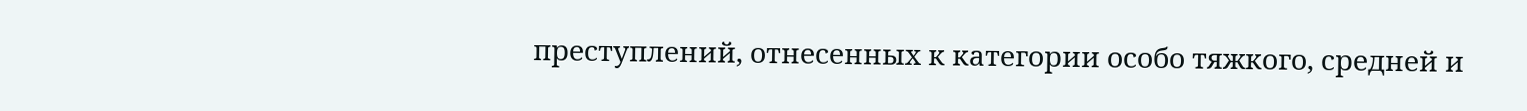преступлений, отнесенных к категории особо тяжкого, средней и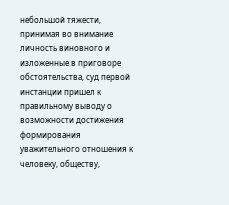небольшой тяжести, принимая во внимание личность виновного и изложенные в приговоре обстоятельства, суд первой инстанции пришел к правильному выводу о возможности достижения формирования уважительного отношения к человеку, обществу,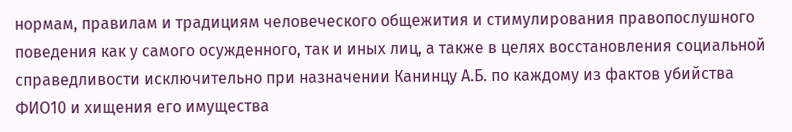нормам, правилам и традициям человеческого общежития и стимулирования правопослушного поведения как у самого осужденного, так и иных лиц, а также в целях восстановления социальной справедливости исключительно при назначении Канинцу А.Б. по каждому из фактов убийства ФИО10 и хищения его имущества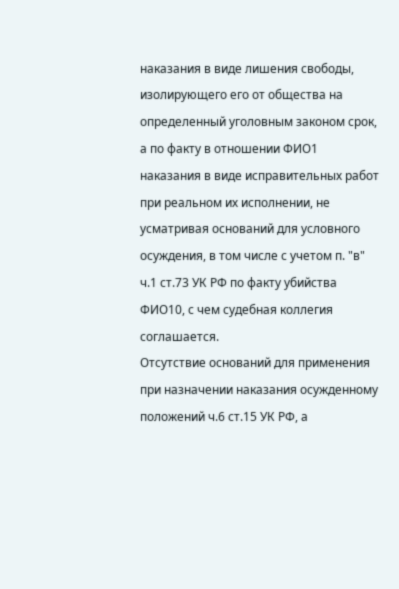наказания в виде лишения свободы, изолирующего его от общества на определенный уголовным законом срок, а по факту в отношении ФИО1 наказания в виде исправительных работ при реальном их исполнении, не усматривая оснований для условного осуждения, в том числе с учетом п. "в" ч.1 ст.73 УК РФ по факту убийства ФИО10, с чем судебная коллегия соглашается.
Отсутствие оснований для применения при назначении наказания осужденному положений ч.6 ст.15 УК РФ, а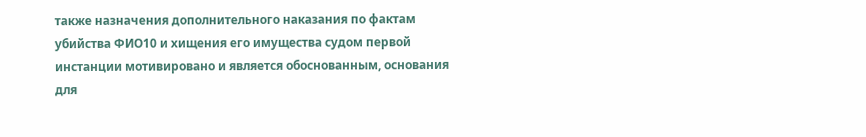также назначения дополнительного наказания по фактам убийства ФИО10 и хищения его имущества судом первой инстанции мотивировано и является обоснованным, основания для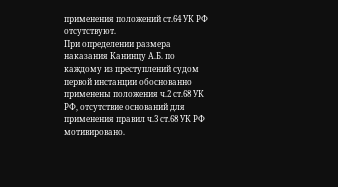применения положений ст.64 УК РФ отсутствуют.
При определении размера наказания Канинцу А.Б. по каждому из преступлений судом первой инстанции обоснованно применены положения ч.2 ст.68 УК РФ, отсутствие оснований для применения правил ч.3 ст.68 УК РФ мотивировано.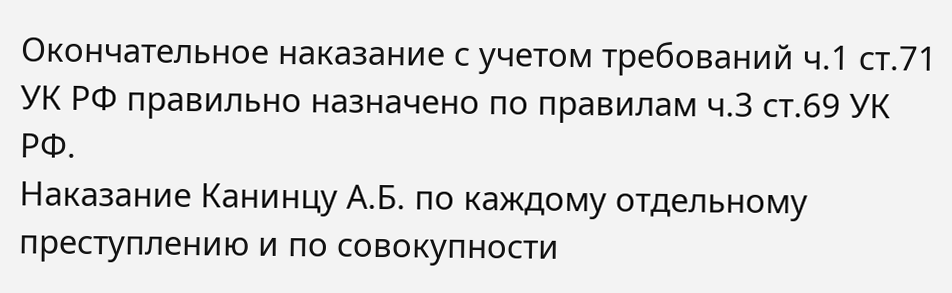Окончательное наказание с учетом требований ч.1 ст.71 УК РФ правильно назначено по правилам ч.3 ст.69 УК РФ.
Наказание Канинцу А.Б. по каждому отдельному преступлению и по совокупности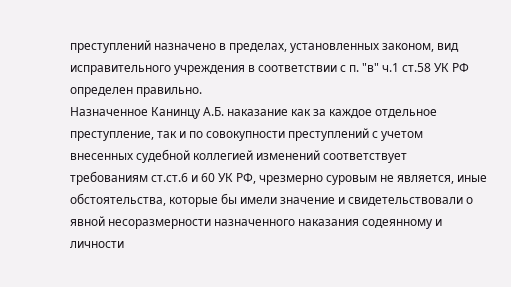преступлений назначено в пределах, установленных законом, вид исправительного учреждения в соответствии с п. "в" ч.1 ст.58 УК РФ определен правильно.
Назначенное Канинцу А.Б. наказание как за каждое отдельное преступление, так и по совокупности преступлений с учетом внесенных судебной коллегией изменений соответствует требованиям ст.ст.6 и 60 УК РФ, чрезмерно суровым не является, иные обстоятельства, которые бы имели значение и свидетельствовали о явной несоразмерности назначенного наказания содеянному и личности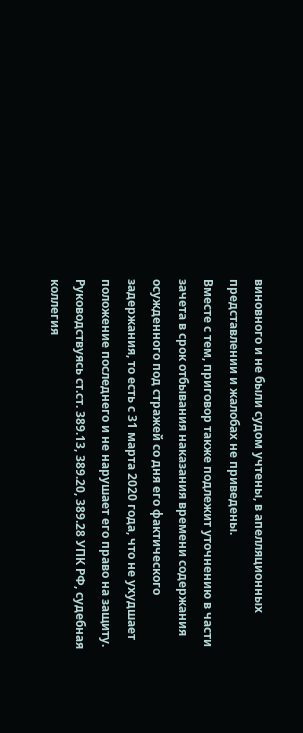виновного и не были судом учтены, в апелляционных представлении и жалобах не приведены.
Вместе с тем, приговор также подлежит уточнению в части зачета в срок отбывания наказания времени содержания осужденного под стражей со дня его фактического задержания, то есть с 31 марта 2020 года, что не ухудшает положение последнего и не нарушает его право на защиту.
Руководствуясь ст.ст. 389.13, 389.20, 389.28 УПК РФ, судебная коллегия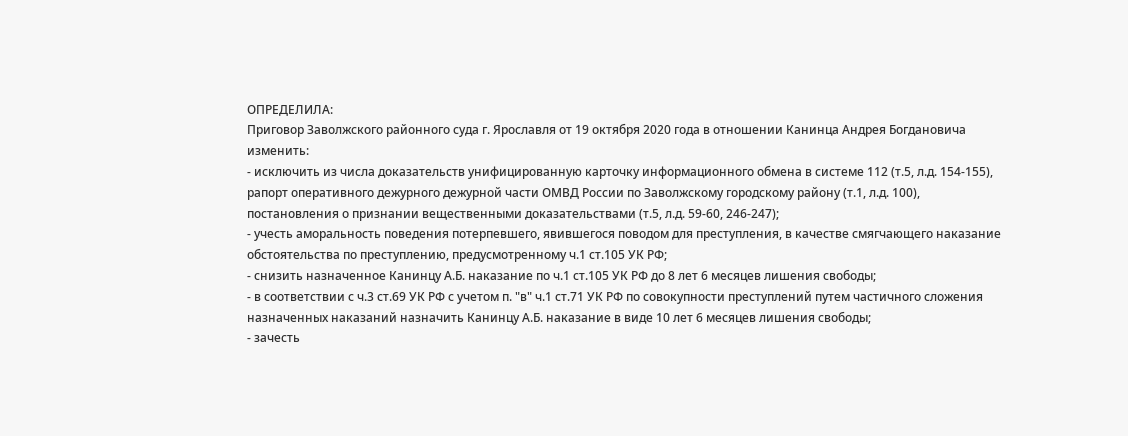ОПРЕДЕЛИЛА:
Приговор Заволжского районного суда г. Ярославля от 19 октября 2020 года в отношении Канинца Андрея Богдановича изменить:
- исключить из числа доказательств унифицированную карточку информационного обмена в системе 112 (т.5, л.д. 154-155), рапорт оперативного дежурного дежурной части ОМВД России по Заволжскому городскому району (т.1, л.д. 100), постановления о признании вещественными доказательствами (т.5, л.д. 59-60, 246-247);
- учесть аморальность поведения потерпевшего, явившегося поводом для преступления, в качестве смягчающего наказание обстоятельства по преступлению, предусмотренному ч.1 ст.105 УК РФ;
- снизить назначенное Канинцу А.Б. наказание по ч.1 ст.105 УК РФ до 8 лет 6 месяцев лишения свободы;
- в соответствии с ч.3 ст.69 УК РФ с учетом п. "в" ч.1 ст.71 УК РФ по совокупности преступлений путем частичного сложения назначенных наказаний назначить Канинцу А.Б. наказание в виде 10 лет 6 месяцев лишения свободы;
- зачесть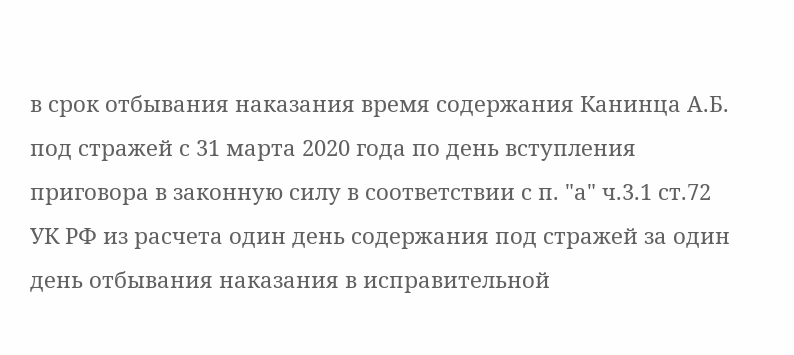в срок отбывания наказания время содержания Канинца А.Б. под стражей с 31 марта 2020 года по день вступления приговора в законную силу в соответствии с п. "а" ч.3.1 ст.72 УК РФ из расчета один день содержания под стражей за один день отбывания наказания в исправительной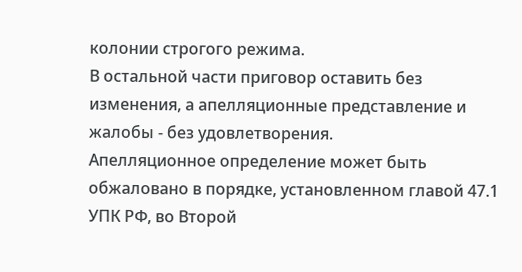колонии строгого режима.
В остальной части приговор оставить без изменения, а апелляционные представление и жалобы - без удовлетворения.
Апелляционное определение может быть обжаловано в порядке, установленном главой 47.1 УПК РФ, во Второй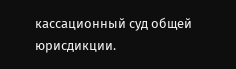кассационный суд общей юрисдикции.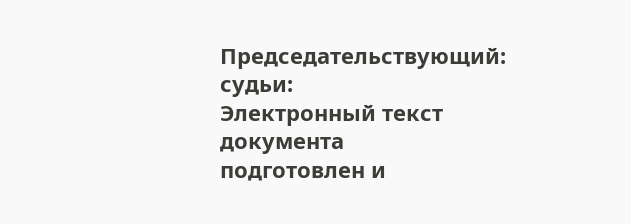Председательствующий:
судьи:
Электронный текст документа
подготовлен и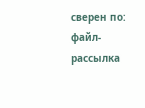сверен по:
файл-рассылка